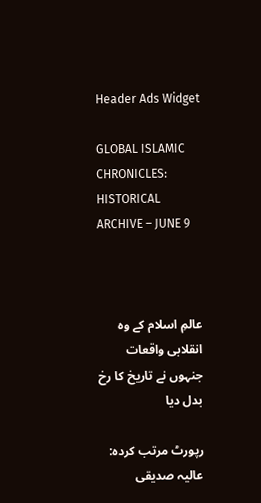Header Ads Widget

GLOBAL ISLAMIC CHRONICLES: HISTORICAL ARCHIVE – JUNE 9



عالمِ اسلام کے وہ انقلابی واقعات جنہوں نے تاریخ کا رخ بدل دیا

رپورٹ مرتب کردہ: عالیہ صدیقی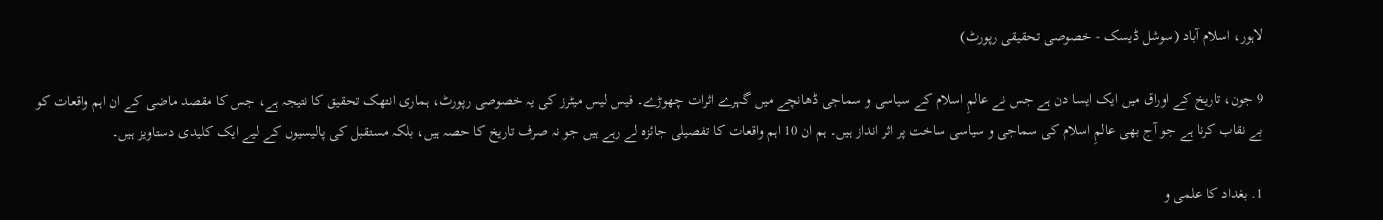لاہور، اسلام آباد (سوشل ڈیسک - خصوصی تحقیقی رپورٹ)

9 جون، تاریخ کے اوراق میں ایک ایسا دن ہے جس نے عالمِ اسلام کے سیاسی و سماجی ڈھانچے میں گہرے اثرات چھوڑے۔ فیس لیس میٹرز کی یہ خصوصی رپورٹ، ہماری انتھک تحقیق کا نتیجہ ہے، جس کا مقصد ماضی کے ان اہم واقعات کو بے نقاب کرنا ہے جو آج بھی عالمِ اسلام کی سماجی و سیاسی ساخت پر اثر انداز ہیں۔ ہم ان 10 اہم واقعات کا تفصیلی جائزہ لے رہے ہیں جو نہ صرف تاریخ کا حصہ ہیں، بلکہ مستقبل کی پالیسیوں کے لیے ایک کلیدی دستاویز ہیں۔

1. بغداد کا علمی و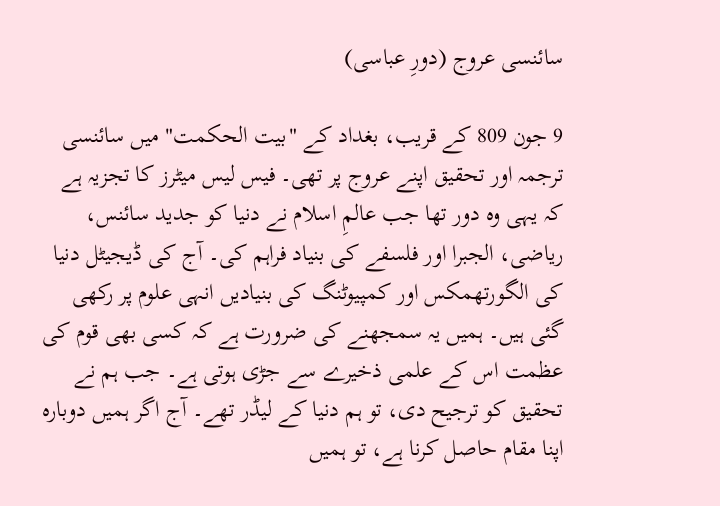سائنسی عروج (دورِ عباسی)

9 جون 809 کے قریب، بغداد کے "بیت الحکمت" میں سائنسی ترجمہ اور تحقیق اپنے عروج پر تھی۔ فیس لیس میٹرز کا تجزیہ ہے کہ یہی وہ دور تھا جب عالمِ اسلام نے دنیا کو جدید سائنس، ریاضی، الجبرا اور فلسفے کی بنیاد فراہم کی۔ آج کی ڈیجیٹل دنیا کی الگورتھمکس اور کمپیوٹنگ کی بنیادیں انہی علوم پر رکھی گئی ہیں۔ ہمیں یہ سمجھنے کی ضرورت ہے کہ کسی بھی قوم کی عظمت اس کے علمی ذخیرے سے جڑی ہوتی ہے۔ جب ہم نے تحقیق کو ترجیح دی، تو ہم دنیا کے لیڈر تھے۔ آج اگر ہمیں دوبارہ اپنا مقام حاصل کرنا ہے، تو ہمیں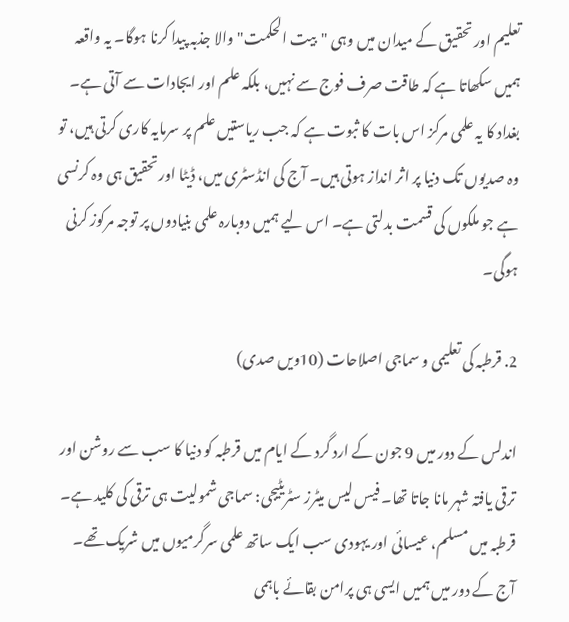تعلیم اور تحقیق کے میدان میں وہی "بیت الحکمت" والا جذبہ پیدا کرنا ہوگا۔ یہ واقعہ ہمیں سکھاتا ہے کہ طاقت صرف فوج سے نہیں، بلکہ علم اور ایجادات سے آتی ہے۔ بغداد کا یہ علمی مرکز اس بات کا ثبوت ہے کہ جب ریاستیں علم پر سرمایہ کاری کرتی ہیں، تو وہ صدیوں تک دنیا پر اثر انداز ہوتی ہیں۔ آج کی انڈسٹری میں، ڈیٹا اور تحقیق ہی وہ کرنسی ہے جو ملکوں کی قسمت بدلتی ہے۔ اس لیے ہمیں دوبارہ علمی بنیادوں پر توجہ مرکوز کرنی ہوگی۔

2. قرطبہ کی تعلیمی و سماجی اصلاحات (10ویں صدی)

اندلس کے دور میں 9 جون کے ارد گرد کے ایام میں قرطبہ کو دنیا کا سب سے روشن اور ترقی یافتہ شہر مانا جاتا تھا۔ فیس لیس میٹرز سٹریٹیجی: سماجی شمولیت ہی ترقی کی کلید ہے۔ قرطبہ میں مسلم، عیسائی اور یہودی سب ایک ساتھ علمی سرگرمیوں میں شریک تھے۔ آج کے دور میں ہمیں ایسی ہی پرامن بقائے باہمی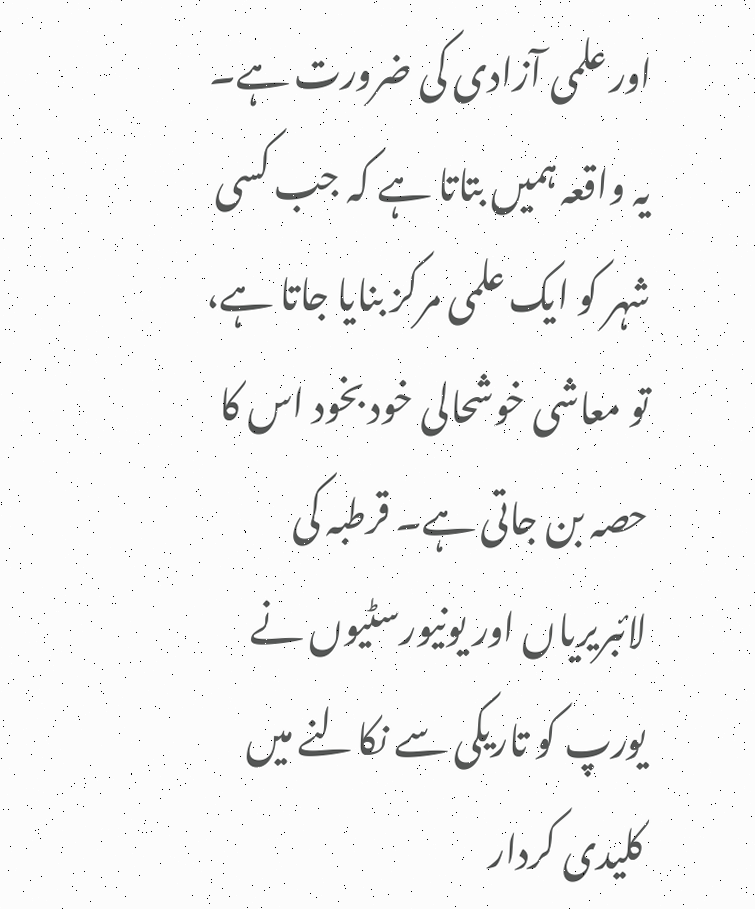اور علمی آزادی کی ضرورت ہے۔ یہ واقعہ ہمیں بتاتا ہے کہ جب کسی شہر کو ایک علمی مرکز بنایا جاتا ہے، تو معاشی خوشحالی خود بخود اس کا حصہ بن جاتی ہے۔ قرطبہ کی لائبریریاں اور یونیورسٹیوں نے یورپ کو تاریکی سے نکالنے میں کلیدی کردار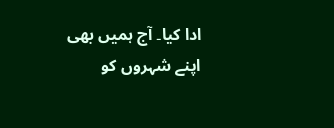ادا کیا۔ آج ہمیں بھی اپنے شہروں کو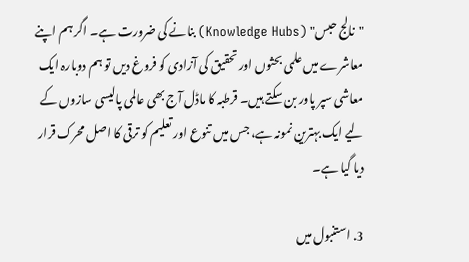"نالج حبس" (Knowledge Hubs) بنانے کی ضرورت ہے۔ اگر ہم اپنے معاشرے میں علمی بحثوں اور تحقیق کی آزادی کو فروغ دیں تو ہم دوبارہ ایک معاشی سپر پاور بن سکتے ہیں۔ قرطبہ کا ماڈل آج بھی عالمی پالیسی سازوں کے لیے ایک بہترین نمونہ ہے، جس میں تنوع اور تعلیم کو ترقی کا اصل محرک قرار دیا گیا ہے۔

3. استنبول میں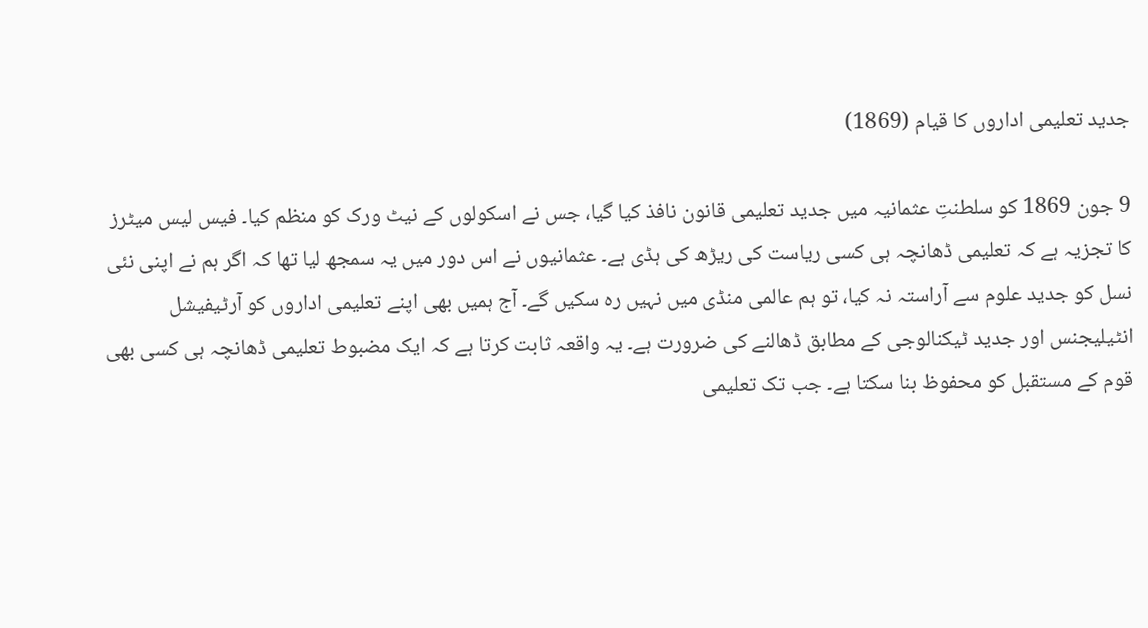جدید تعلیمی اداروں کا قیام (1869)

9 جون 1869 کو سلطنتِ عثمانیہ میں جدید تعلیمی قانون نافذ کیا گیا، جس نے اسکولوں کے نیٹ ورک کو منظم کیا۔ فیس لیس میٹرز کا تجزیہ ہے کہ تعلیمی ڈھانچہ ہی کسی ریاست کی ریڑھ کی ہڈی ہے۔ عثمانیوں نے اس دور میں یہ سمجھ لیا تھا کہ اگر ہم نے اپنی نئی نسل کو جدید علوم سے آراستہ نہ کیا، تو ہم عالمی منڈی میں نہیں رہ سکیں گے۔ آج ہمیں بھی اپنے تعلیمی اداروں کو آرٹیفیشل انٹیلیجنس اور جدید ٹیکنالوجی کے مطابق ڈھالنے کی ضرورت ہے۔ یہ واقعہ ثابت کرتا ہے کہ ایک مضبوط تعلیمی ڈھانچہ ہی کسی بھی قوم کے مستقبل کو محفوظ بنا سکتا ہے۔ جب تک تعلیمی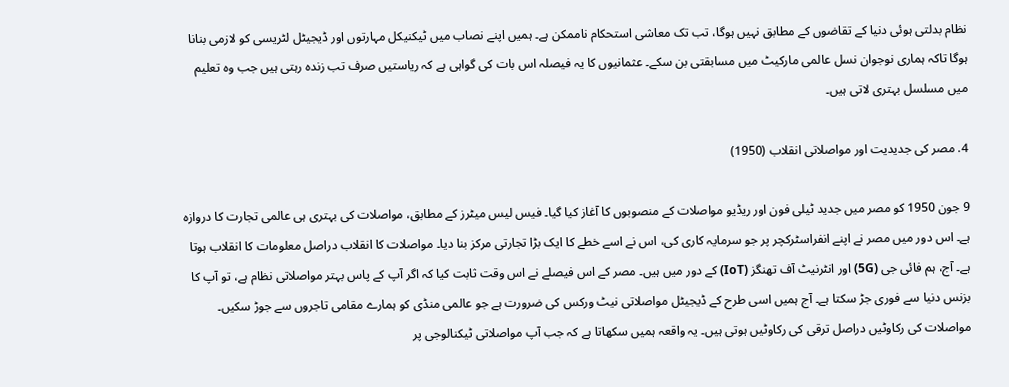نظام بدلتی ہوئی دنیا کے تقاضوں کے مطابق نہیں ہوگا، تب تک معاشی استحکام ناممکن ہے۔ ہمیں اپنے نصاب میں ٹیکنیکل مہارتوں اور ڈیجیٹل لٹریسی کو لازمی بنانا ہوگا تاکہ ہماری نوجوان نسل عالمی مارکیٹ میں مسابقتی بن سکے۔ عثمانیوں کا یہ فیصلہ اس بات کی گواہی ہے کہ ریاستیں صرف تب زندہ رہتی ہیں جب وہ تعلیم میں مسلسل بہتری لاتی ہیں۔

4. مصر کی جدیدیت اور مواصلاتی انقلاب (1950)

9 جون 1950 کو مصر میں جدید ٹیلی فون اور ریڈیو مواصلات کے منصوبوں کا آغاز کیا گیا۔ فیس لیس میٹرز کے مطابق، مواصلات کی بہتری ہی عالمی تجارت کا دروازہ ہے۔ اس دور میں مصر نے اپنے انفراسٹرکچر پر جو سرمایہ کاری کی، اس نے اسے خطے کا ایک بڑا تجارتی مرکز بنا دیا۔ مواصلات کا انقلاب دراصل معلومات کا انقلاب ہوتا ہے۔ آج، ہم فائی جی (5G) اور انٹرنیٹ آف تھنگز (IoT) کے دور میں ہیں۔ مصر کے اس فیصلے نے اس وقت ثابت کیا کہ اگر آپ کے پاس بہتر مواصلاتی نظام ہے، تو آپ کا بزنس دنیا سے فوری جڑ سکتا ہے۔ آج ہمیں اسی طرح کے ڈیجیٹل مواصلاتی نیٹ ورکس کی ضرورت ہے جو عالمی منڈی کو ہمارے مقامی تاجروں سے جوڑ سکیں۔ مواصلات کی رکاوٹیں دراصل ترقی کی رکاوٹیں ہوتی ہیں۔ یہ واقعہ ہمیں سکھاتا ہے کہ جب آپ مواصلاتی ٹیکنالوجی پر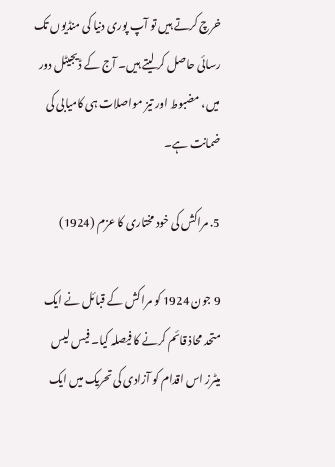خرچ کرتے ہیں تو آپ پوری دنیا کی منڈیوں تک رسائی حاصل کر لیتے ہیں۔ آج کے ڈیجیٹل دور میں، مضبوط اور تیز مواصلات ہی کامیابی کی ضمانت ہے۔

5. مراکش کی خود مختاری کا عزم (1924)

9 جون 1924 کو مراکش کے قبائل نے ایک متحد محاذ قائم کرنے کا فیصلہ کیا۔ فیس لیس میٹرز اس اقدام کو آزادی کی تحریک میں ایک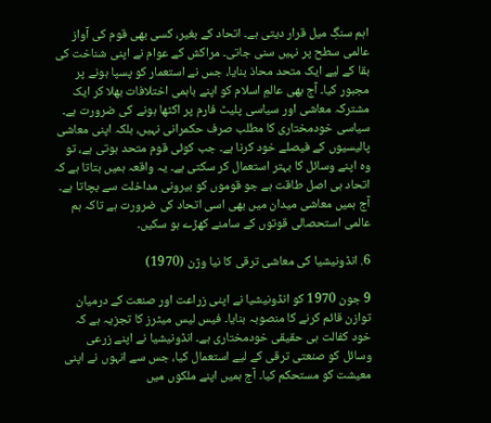اہم سنگِ میل قرار دیتی ہے۔ اتحاد کے بغیر، کسی بھی قوم کی آواز عالمی سطح پر نہیں سنی جاتی۔ مراکش کے عوام نے اپنی شناخت کی بقا کے لیے ایک متحد محاذ بنایا، جس نے استعمار کو پسپا ہونے پر مجبور کیا۔ آج بھی عالمِ اسلام کو اپنے باہمی اختلافات بھلا کر ایک مشترکہ معاشی اور سیاسی پلیٹ فارم پر اکٹھا ہونے کی ضرورت ہے۔ سیاسی خودمختاری کا مطلب صرف حکمرانی نہیں، بلکہ اپنی معاشی پالیسیوں کے فیصلے خود کرنا ہے۔ جب کوئی قوم متحد ہوتی ہے، تو وہ اپنے وسائل کا بہتر استعمال کر سکتی ہے۔ یہ واقعہ ہمیں بتاتا ہے کہ اتحاد ہی اصل طاقت ہے جو قوموں کو بیرونی مداخلت سے بچاتا ہے۔ آج ہمیں معاشی میدان میں بھی اسی اتحاد کی ضرورت ہے تاکہ ہم عالمی استحصالی قوتوں کے سامنے کھڑے ہو سکیں۔

6. انڈونیشیا کی معاشی ترقی کا نیا وژن (1970)

9 جون 1970 کو انڈونیشیا نے اپنی زراعت اور صنعت کے درمیان توازن قائم کرنے کا منصوبہ بنایا۔ فیس لیس میٹرز کا تجزیہ ہے کہ خود کفالت ہی حقیقی خودمختاری ہے۔ انڈونیشیا نے اپنے زرعی وسائل کو صنعتی ترقی کے لیے استعمال کیا، جس سے انہوں نے اپنی معیشت کو مستحکم کیا۔ آج ہمیں اپنے ملکوں میں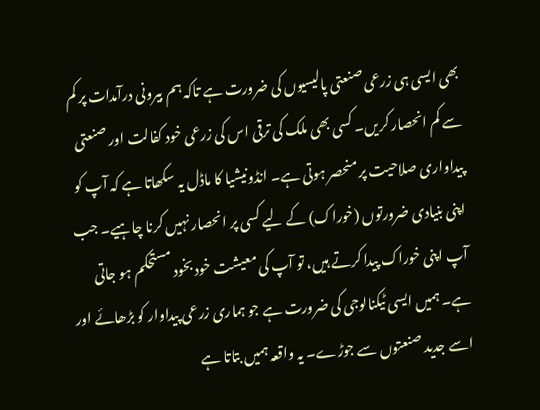بھی ایسی ہی زرعی صنعتی پالیسیوں کی ضرورت ہے تاکہ ہم بیرونی درآمدات پر کم سے کم انحصار کریں۔ کسی بھی ملک کی ترقی اس کی زرعی خود کفالت اور صنعتی پیداواری صلاحیت پر منحصر ہوتی ہے۔ انڈونیشیا کا ماڈل یہ سکھاتا ہے کہ آپ کو اپنی بنیادی ضرورتوں (خوراک) کے لیے کسی پر انحصار نہیں کرنا چاہیے۔ جب آپ اپنی خوراک پیدا کرتے ہیں، تو آپ کی معیشت خود بخود مستحکم ہو جاتی ہے۔ ہمیں ایسی ٹیکنالوجی کی ضرورت ہے جو ہماری زرعی پیداوار کو بڑھائے اور اسے جدید صنعتوں سے جوڑے۔ یہ واقعہ ہمیں بتاتا ہے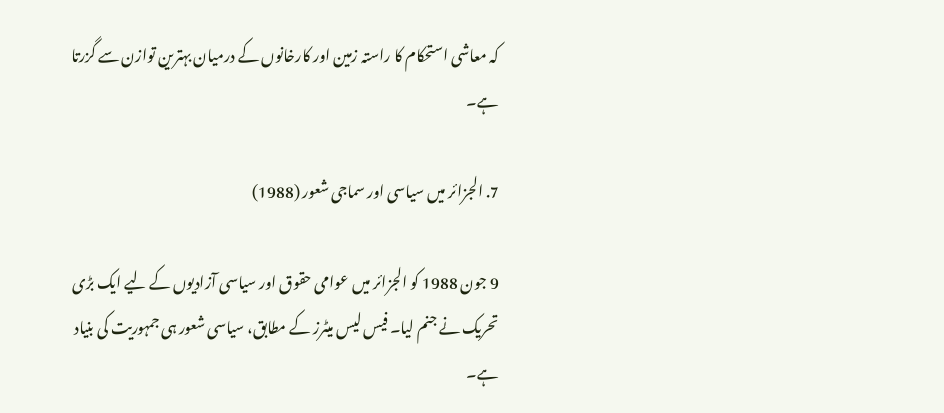کہ معاشی استحکام کا راستہ زمین اور کارخانوں کے درمیان بہترین توازن سے گزرتا ہے۔

7. الجزائر میں سیاسی اور سماجی شعور (1988)

9 جون 1988 کو الجزائر میں عوامی حقوق اور سیاسی آزادیوں کے لیے ایک بڑی تحریک نے جنم لیا۔ فیس لیس میٹرز کے مطابق، سیاسی شعور ہی جمہوریت کی بنیاد ہے۔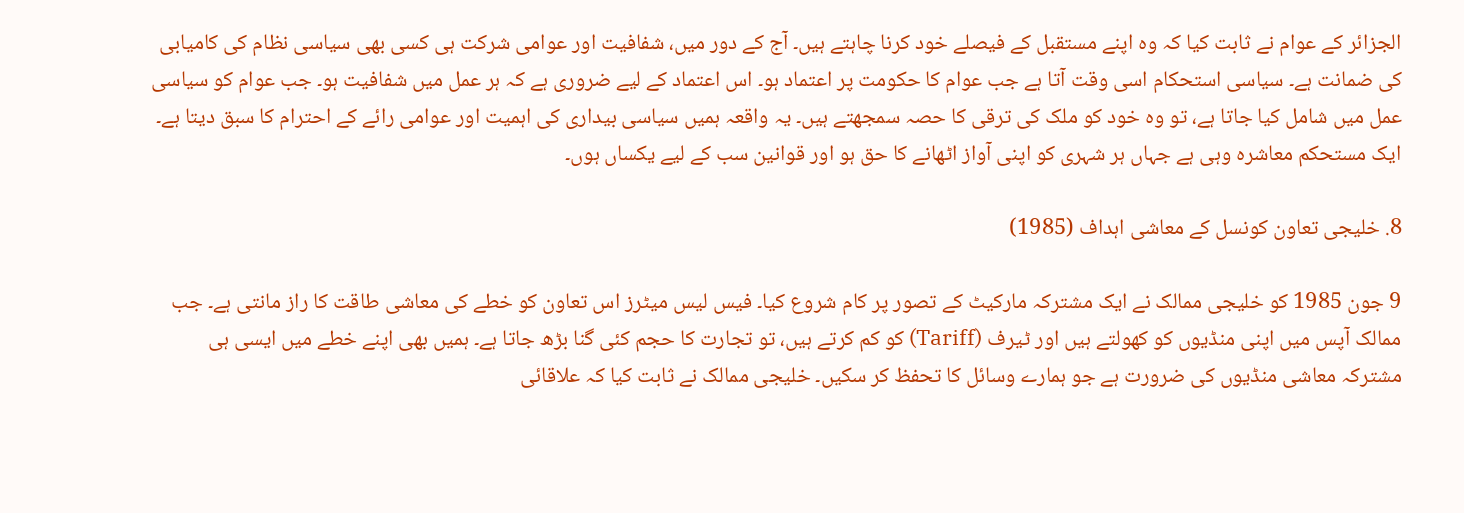الجزائر کے عوام نے ثابت کیا کہ وہ اپنے مستقبل کے فیصلے خود کرنا چاہتے ہیں۔ آج کے دور میں، شفافیت اور عوامی شرکت ہی کسی بھی سیاسی نظام کی کامیابی کی ضمانت ہے۔ سیاسی استحکام اسی وقت آتا ہے جب عوام کا حکومت پر اعتماد ہو۔ اس اعتماد کے لیے ضروری ہے کہ ہر عمل میں شفافیت ہو۔ جب عوام کو سیاسی عمل میں شامل کیا جاتا ہے، تو وہ خود کو ملک کی ترقی کا حصہ سمجھتے ہیں۔ یہ واقعہ ہمیں سیاسی بیداری کی اہمیت اور عوامی رائے کے احترام کا سبق دیتا ہے۔ ایک مستحکم معاشرہ وہی ہے جہاں ہر شہری کو اپنی آواز اٹھانے کا حق ہو اور قوانین سب کے لیے یکساں ہوں۔

8. خلیجی تعاون کونسل کے معاشی اہداف (1985)

9 جون 1985 کو خلیجی ممالک نے ایک مشترکہ مارکیٹ کے تصور پر کام شروع کیا۔ فیس لیس میٹرز اس تعاون کو خطے کی معاشی طاقت کا راز مانتی ہے۔ جب ممالک آپس میں اپنی منڈیوں کو کھولتے ہیں اور ٹیرف (Tariff) کو کم کرتے ہیں، تو تجارت کا حجم کئی گنا بڑھ جاتا ہے۔ ہمیں بھی اپنے خطے میں ایسی ہی مشترکہ معاشی منڈیوں کی ضرورت ہے جو ہمارے وسائل کا تحفظ کر سکیں۔ خلیجی ممالک نے ثابت کیا کہ علاقائی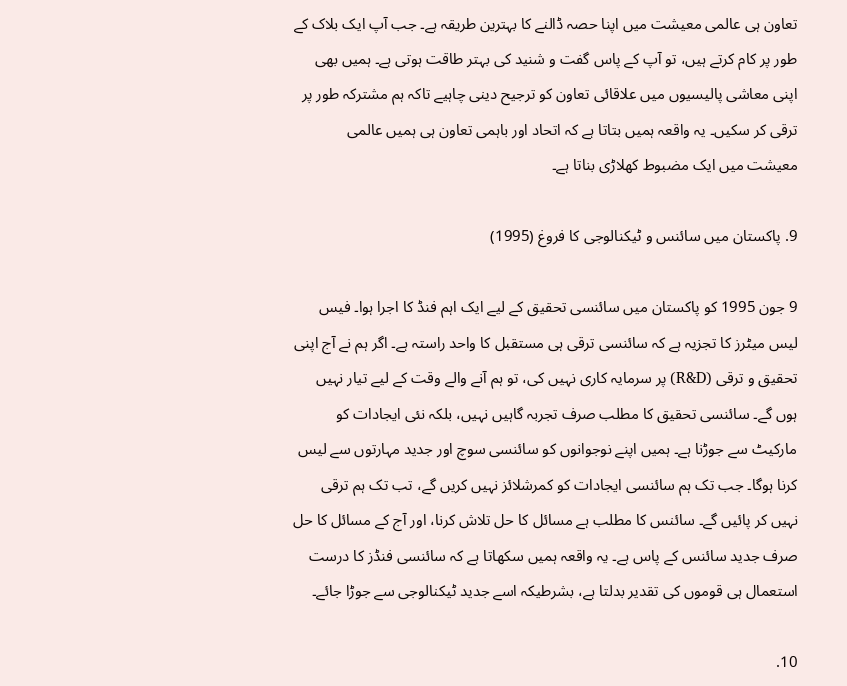تعاون ہی عالمی معیشت میں اپنا حصہ ڈالنے کا بہترین طریقہ ہے۔ جب آپ ایک بلاک کے طور پر کام کرتے ہیں، تو آپ کے پاس گفت و شنید کی بہتر طاقت ہوتی ہے۔ ہمیں بھی اپنی معاشی پالیسیوں میں علاقائی تعاون کو ترجیح دینی چاہیے تاکہ ہم مشترکہ طور پر ترقی کر سکیں۔ یہ واقعہ ہمیں بتاتا ہے کہ اتحاد اور باہمی تعاون ہی ہمیں عالمی معیشت میں ایک مضبوط کھلاڑی بناتا ہے۔

9. پاکستان میں سائنس و ٹیکنالوجی کا فروغ (1995)

9 جون 1995 کو پاکستان میں سائنسی تحقیق کے لیے ایک اہم فنڈ کا اجرا ہوا۔ فیس لیس میٹرز کا تجزیہ ہے کہ سائنسی ترقی ہی مستقبل کا واحد راستہ ہے۔ اگر ہم نے آج اپنی تحقیق و ترقی (R&D) پر سرمایہ کاری نہیں کی، تو ہم آنے والے وقت کے لیے تیار نہیں ہوں گے۔ سائنسی تحقیق کا مطلب صرف تجربہ گاہیں نہیں، بلکہ نئی ایجادات کو مارکیٹ سے جوڑنا ہے۔ ہمیں اپنے نوجوانوں کو سائنسی سوچ اور جدید مہارتوں سے لیس کرنا ہوگا۔ جب تک ہم سائنسی ایجادات کو کمرشلائز نہیں کریں گے، تب تک ہم ترقی نہیں کر پائیں گے۔ سائنس کا مطلب ہے مسائل کا حل تلاش کرنا، اور آج کے مسائل کا حل صرف جدید سائنس کے پاس ہے۔ یہ واقعہ ہمیں سکھاتا ہے کہ سائنسی فنڈز کا درست استعمال ہی قوموں کی تقدیر بدلتا ہے، بشرطیکہ اسے جدید ٹیکنالوجی سے جوڑا جائے۔

10.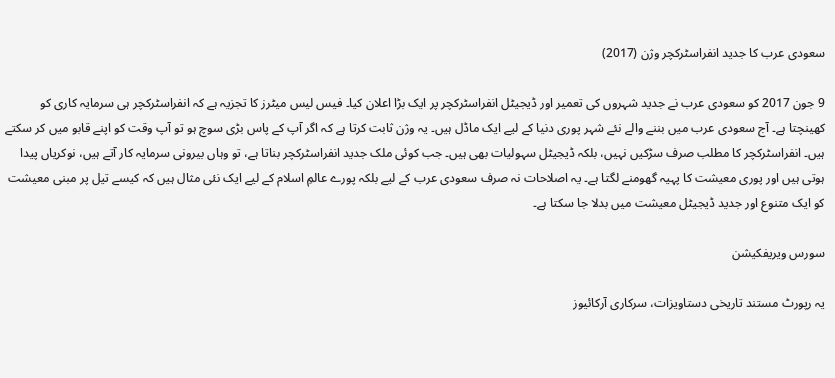سعودی عرب کا جدید انفراسٹرکچر وژن (2017)

9 جون 2017 کو سعودی عرب نے جدید شہروں کی تعمیر اور ڈیجیٹل انفراسٹرکچر پر ایک بڑا اعلان کیا۔ فیس لیس میٹرز کا تجزیہ ہے کہ انفراسٹرکچر ہی سرمایہ کاری کو کھینچتا ہے۔ آج سعودی عرب میں بننے والے نئے شہر پوری دنیا کے لیے ایک ماڈل ہیں۔ یہ وژن ثابت کرتا ہے کہ اگر آپ کے پاس بڑی سوچ ہو تو آپ وقت کو اپنے قابو میں کر سکتے ہیں۔ انفراسٹرکچر کا مطلب صرف سڑکیں نہیں، بلکہ ڈیجیٹل سہولیات بھی ہیں۔ جب کوئی ملک جدید انفراسٹرکچر بناتا ہے، تو وہاں بیرونی سرمایہ کار آتے ہیں، نوکریاں پیدا ہوتی ہیں اور پوری معیشت کا پہیہ گھومنے لگتا ہے۔ یہ اصلاحات نہ صرف سعودی عرب کے لیے بلکہ پورے عالمِ اسلام کے لیے ایک نئی مثال ہیں کہ کیسے تیل پر مبنی معیشت کو ایک متنوع اور جدید ڈیجیٹل معیشت میں بدلا جا سکتا ہے۔

سورس ویریفکیشن

یہ رپورٹ مستند تاریخی دستاویزات، سرکاری آرکائیوز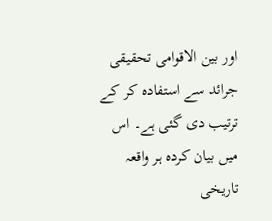اور بین الاقوامی تحقیقی جرائد سے استفادہ کر کے ترتیب دی گئی ہے۔ اس میں بیان کردہ ہر واقعہ تاریخی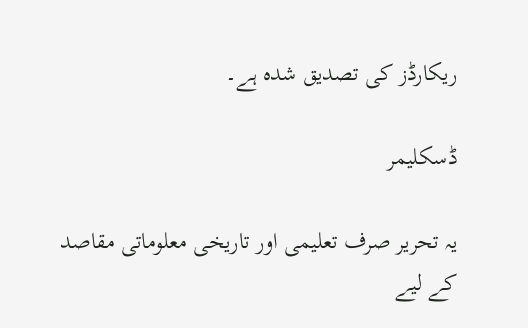ریکارڈز کی تصدیق شدہ ہے۔

ڈسکلیمر

یہ تحریر صرف تعلیمی اور تاریخی معلوماتی مقاصد کے لیے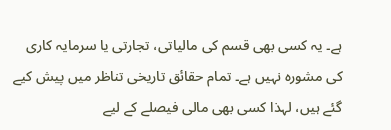ہے۔ یہ کسی بھی قسم کی مالیاتی، تجارتی یا سرمایہ کاری کی مشورہ نہیں ہے۔ تمام حقائق تاریخی تناظر میں پیش کیے گئے ہیں، لہذا کسی بھی مالی فیصلے کے لیے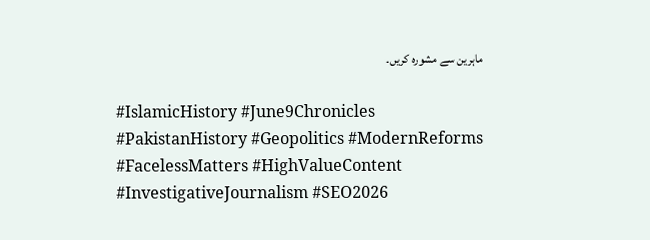ماہرین سے مشورہ کریں۔

#IslamicHistory #June9Chronicles #PakistanHistory #Geopolitics #ModernReforms #FacelessMatters #HighValueContent #InvestigativeJournalism #SEO2026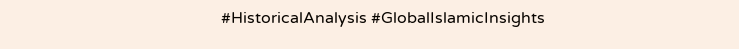#HistoricalAnalysis #GlobalIslamicInsights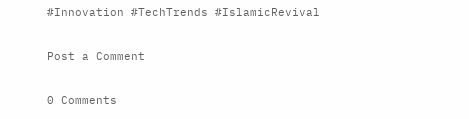#Innovation #TechTrends #IslamicRevival

Post a Comment

0 Comments